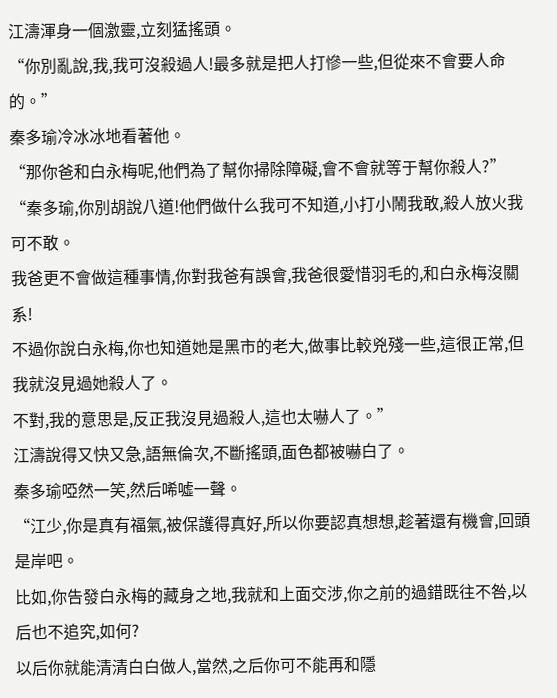江濤渾身一個激靈,立刻猛搖頭。
“你別亂說,我,我可沒殺過人!最多就是把人打慘一些,但從來不會要人命的。”
秦多瑜冷冰冰地看著他。
“那你爸和白永梅呢,他們為了幫你掃除障礙,會不會就等于幫你殺人?”
“秦多瑜,你別胡說八道!他們做什么我可不知道,小打小鬧我敢,殺人放火我可不敢。
我爸更不會做這種事情,你對我爸有誤會,我爸很愛惜羽毛的,和白永梅沒關系!
不過你說白永梅,你也知道她是黑市的老大,做事比較兇殘一些,這很正常,但我就沒見過她殺人了。
不對,我的意思是,反正我沒見過殺人,這也太嚇人了。”
江濤說得又快又急,語無倫次,不斷搖頭,面色都被嚇白了。
秦多瑜啞然一笑,然后唏噓一聲。
“江少,你是真有福氣,被保護得真好,所以你要認真想想,趁著還有機會,回頭是岸吧。
比如,你告發白永梅的藏身之地,我就和上面交涉,你之前的過錯既往不咎,以后也不追究,如何?
以后你就能清清白白做人,當然,之后你可不能再和隱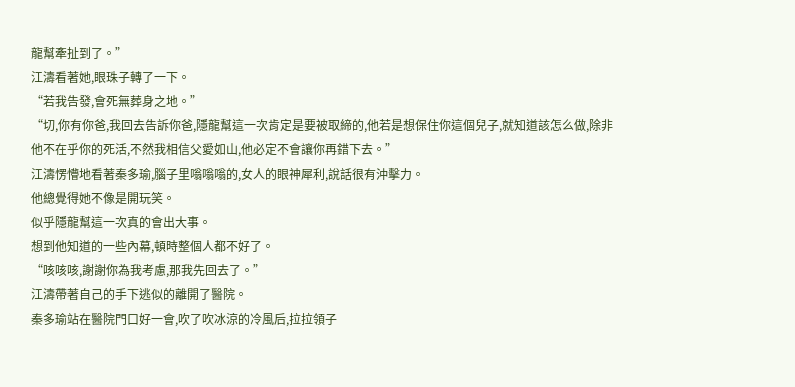龍幫牽扯到了。”
江濤看著她,眼珠子轉了一下。
“若我告發,會死無葬身之地。”
“切,你有你爸,我回去告訴你爸,隱龍幫這一次肯定是要被取締的,他若是想保住你這個兒子,就知道該怎么做,除非他不在乎你的死活,不然我相信父愛如山,他必定不會讓你再錯下去。”
江濤愣懵地看著秦多瑜,腦子里嗡嗡嗡的,女人的眼神犀利,說話很有沖擊力。
他總覺得她不像是開玩笑。
似乎隱龍幫這一次真的會出大事。
想到他知道的一些內幕,頓時整個人都不好了。
“咳咳咳,謝謝你為我考慮,那我先回去了。”
江濤帶著自己的手下逃似的離開了醫院。
秦多瑜站在醫院門口好一會,吹了吹冰涼的冷風后,拉拉領子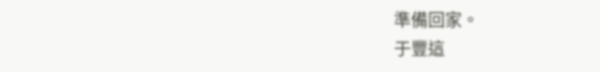準備回家。
于豐這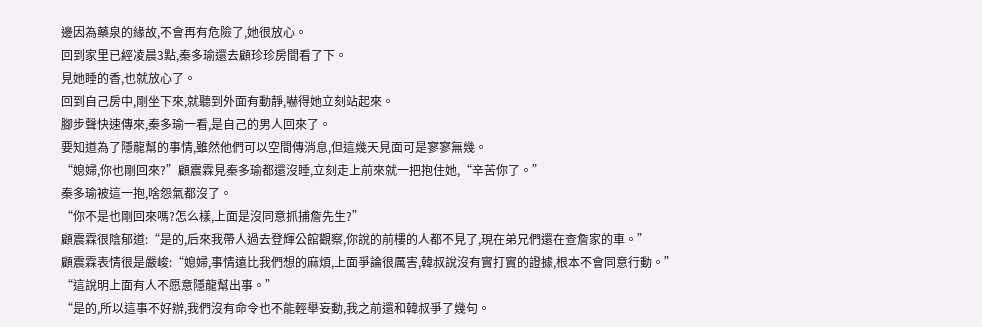邊因為藥泉的緣故,不會再有危險了,她很放心。
回到家里已經凌晨3點,秦多瑜還去顧珍珍房間看了下。
見她睡的香,也就放心了。
回到自己房中,剛坐下來,就聽到外面有動靜,嚇得她立刻站起來。
腳步聲快速傳來,秦多瑜一看,是自己的男人回來了。
要知道為了隱龍幫的事情,雖然他們可以空間傳消息,但這幾天見面可是寥寥無幾。
“媳婦,你也剛回來?”顧震霖見秦多瑜都還沒睡,立刻走上前來就一把抱住她,“辛苦你了。”
秦多瑜被這一抱,啥怨氣都沒了。
“你不是也剛回來嗎?怎么樣,上面是沒同意抓捕詹先生?”
顧震霖很陰郁道:“是的,后來我帶人過去登輝公館觀察,你說的前樓的人都不見了,現在弟兄們還在查詹家的車。”
顧震霖表情很是嚴峻:“媳婦,事情遠比我們想的麻煩,上面爭論很厲害,韓叔說沒有實打實的證據,根本不會同意行動。”
“這說明上面有人不愿意隱龍幫出事。”
“是的,所以這事不好辦,我們沒有命令也不能輕舉妄動,我之前還和韓叔爭了幾句。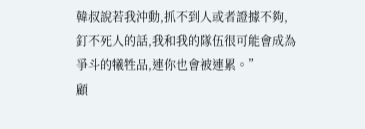韓叔說若我沖動,抓不到人或者證據不夠,釘不死人的話,我和我的隊伍很可能會成為爭斗的犧牲品,連你也會被連累。”
顧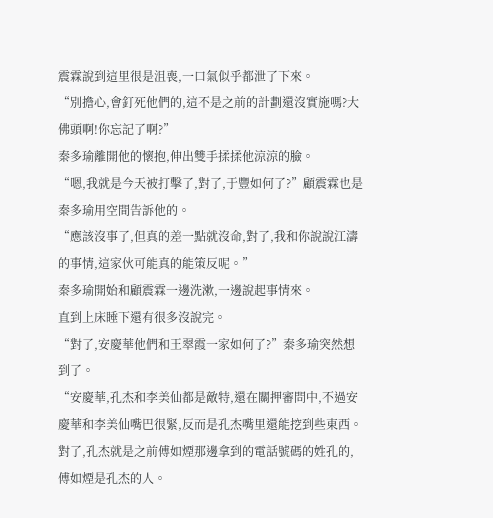震霖說到這里很是沮喪,一口氣似乎都泄了下來。
“別擔心,會釘死他們的,這不是之前的計劃還沒實施嗎?大佛頭啊!你忘記了啊?”
秦多瑜離開他的懷抱,伸出雙手揉揉他涼涼的臉。
“嗯,我就是今天被打擊了,對了,于豐如何了?”顧震霖也是秦多瑜用空間告訴他的。
“應該沒事了,但真的差一點就沒命,對了,我和你說說江濤的事情,這家伙可能真的能策反呢。”
秦多瑜開始和顧震霖一邊洗漱,一邊說起事情來。
直到上床睡下還有很多沒說完。
“對了,安慶華他們和王翠霞一家如何了?”秦多瑜突然想到了。
“安慶華,孔杰和李美仙都是敵特,還在關押審問中,不過安慶華和李美仙嘴巴很緊,反而是孔杰嘴里還能挖到些東西。
對了,孔杰就是之前傅如煙那邊拿到的電話號碼的姓孔的,傅如煙是孔杰的人。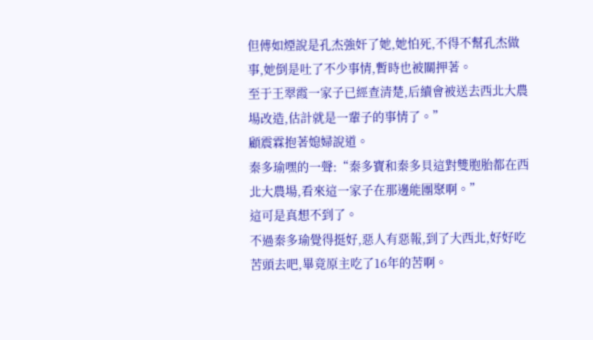但傅如煙說是孔杰強奸了她,她怕死,不得不幫孔杰做事,她倒是吐了不少事情,暫時也被關押著。
至于王翠霞一家子已經查清楚,后續會被送去西北大農場改造,估計就是一輩子的事情了。”
顧震霖抱著媳婦說道。
秦多瑜嘿的一聲:“秦多寶和秦多貝這對雙胞胎都在西北大農場,看來這一家子在那邊能團聚啊。”
這可是真想不到了。
不過秦多瑜覺得挺好,惡人有惡報,到了大西北,好好吃苦頭去吧,畢竟原主吃了16年的苦啊。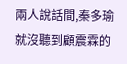兩人說話間,秦多瑜就沒聽到顧震霖的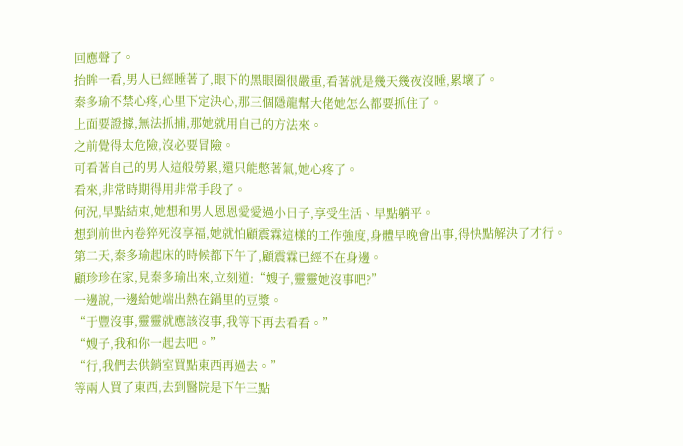回應聲了。
抬眸一看,男人已經睡著了,眼下的黑眼圈很嚴重,看著就是幾天幾夜沒睡,累壞了。
秦多瑜不禁心疼,心里下定決心,那三個隱龍幫大佬她怎么都要抓住了。
上面要證據,無法抓捕,那她就用自己的方法來。
之前覺得太危險,沒必要冒險。
可看著自己的男人這般勞累,還只能憋著氣,她心疼了。
看來,非常時期得用非常手段了。
何況,早點結束,她想和男人恩恩愛愛過小日子,享受生活、早點躺平。
想到前世內卷猝死沒享福,她就怕顧震霖這樣的工作強度,身體早晚會出事,得快點解決了才行。
第二天,秦多瑜起床的時候都下午了,顧震霖已經不在身邊。
顧珍珍在家,見秦多瑜出來,立刻道:“嫂子,靈靈她沒事吧?”
一邊說,一邊給她端出熱在鍋里的豆漿。
“于豐沒事,靈靈就應該沒事,我等下再去看看。”
“嫂子,我和你一起去吧。”
“行,我們去供銷室買點東西再過去。”
等兩人買了東西,去到醫院是下午三點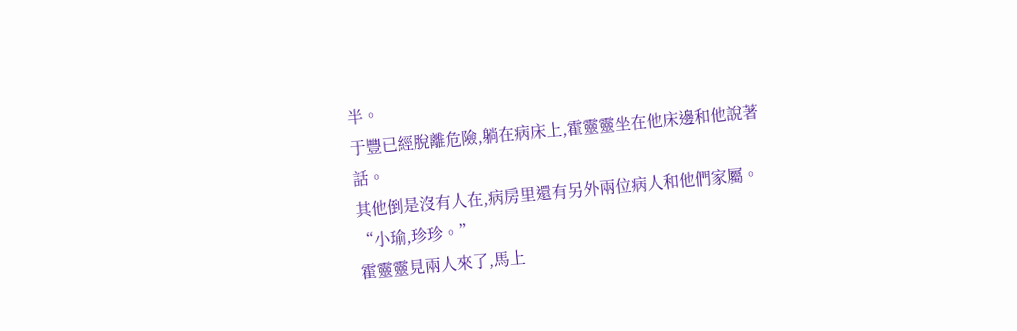半。
于豐已經脫離危險,躺在病床上,霍靈靈坐在他床邊和他說著話。
其他倒是沒有人在,病房里還有另外兩位病人和他們家屬。
“小瑜,珍珍。”
霍靈靈見兩人來了,馬上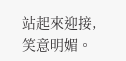站起來迎接,笑意明媚。